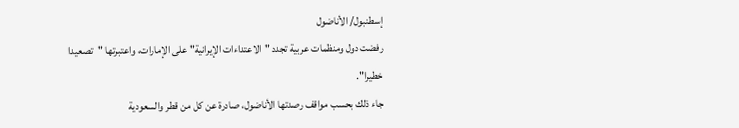إسطنبول/ الأناضول
رفضت دول ومنظمات عربية تجدد "الاعتداءات الإيرانية" على الإمارات، واعتبرتها "تصعيدا خطيرا".
جاء ذلك بحسب مواقف رصدتها الأناضول، صادرة عن كل من قطر والسعودية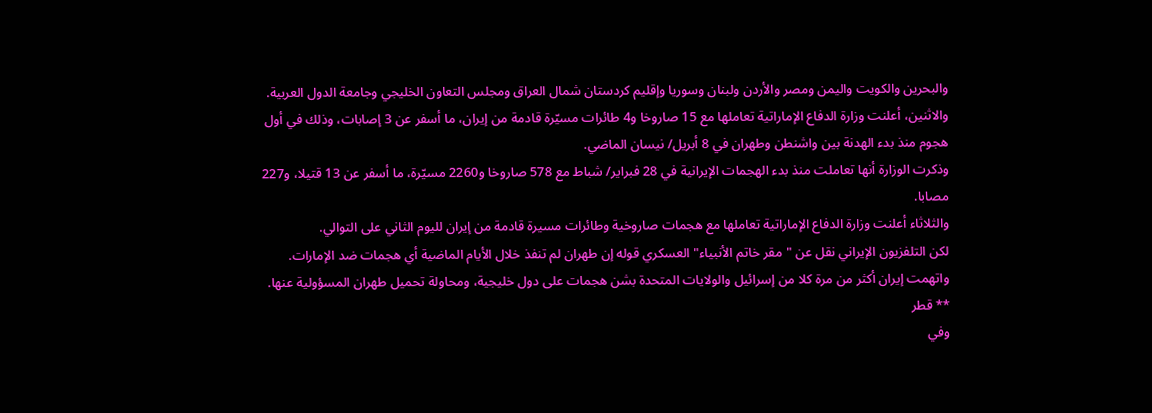والبحرين والكويت واليمن ومصر والأردن ولبنان وسوريا وإقليم كردستان شمال العراق ومجلس التعاون الخليجي وجامعة الدول العربية.
والاثنين، أعلنت وزارة الدفاع الإماراتية تعاملها مع 15 صاروخا و4 طائرات مسيّرة قادمة من إيران، ما أسفر عن 3 إصابات، وذلك في أول هجوم منذ بدء الهدنة بين واشنطن وطهران في 8 أبريل/ نيسان الماضي.
وذكرت الوزارة أنها تعاملت منذ بدء الهجمات الإيرانية في 28 فبراير/ شباط مع 578 صاروخا و2260 مسيّرة، ما أسفر عن 13 قتيلا، و227 مصابا.
والثلاثاء أعلنت وزارة الدفاع الإماراتية تعاملها مع هجمات صاروخية وطائرات مسيرة قادمة من إيران لليوم الثاني على التوالي.
لكن التلفزيون الإيراني نقل عن "مقر خاتم الأنبياء" العسكري قوله إن طهران لم تنفذ خلال الأيام الماضية أي هجمات ضد الإمارات.
واتهمت إيران أكثر من مرة كلا من إسرائيل والولايات المتحدة بشن هجمات على دول خليجية، ومحاولة تحميل طهران المسؤولية عنها.
** قطر
وفي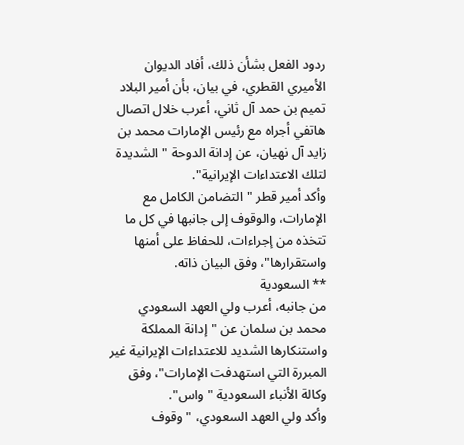ردود الفعل بشأن ذلك، أفاد الديوان الأميري القطري، في بيان، بأن أمير البلاد تميم بن حمد آل ثاني، أعرب خلال اتصال هاتفي أجراه مع رئيس الإمارات محمد بن زايد آل نهيان، عن إدانة الدوحة "الشديدة لتلك الاعتداءات الإيرانية".
وأكد أمير قطر "التضامن الكامل مع الإمارات، والوقوف إلى جانبها في كل ما تتخذه من إجراءات، للحفاظ على أمنها واستقرارها"، وفق البيان ذاته.
** السعودية
من جانبه، أعرب ولي العهد السعودي محمد بن سلمان عن "إدانة المملكة واستنكارها الشديد للاعتداءات الإيرانية غير المبررة التي استهدفت الإمارات"، وفق وكالة الأنباء السعودية "واس".
وأكد ولي العهد السعودي، "وقوف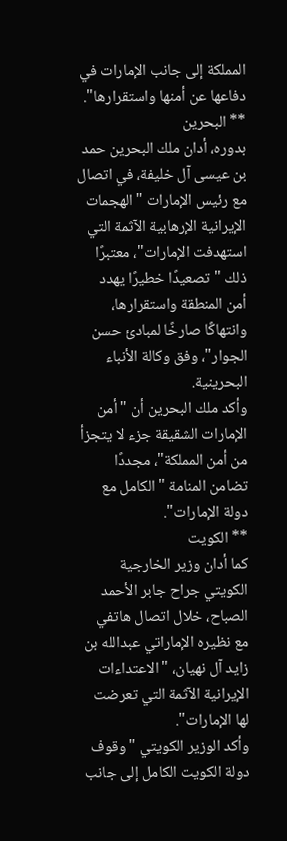المملكة إلى جانب الإمارات في دفاعها عن أمنها واستقرارها".
** البحرين
بدوره، أدان ملك البحرين حمد بن عيسى آل خليفة، في اتصال مع رئيس الإمارات "الهجمات الإيرانية الإرهابية الآثمة التي استهدفت الإمارات"، معتبرًا ذلك "تصعيدًا خطيرًا يهدد أمن المنطقة واستقرارها، وانتهاكًا صارخًا لمبادئ حسن الجوار"، وفق وكالة الأنباء البحرينية.
وأكد ملك البحرين أن "أمن الإمارات الشقيقة جزء لا يتجزأ من أمن المملكة"، مجددًا تضامن المنامة "الكامل مع دولة الإمارات".
** الكويت
كما أدان وزير الخارجية الكويتي جراح جابر الأحمد الصباح، خلال اتصال هاتفي مع نظيره الإماراتي عبدالله بن زايد آل نهيان، "الاعتداءات الإيرانية الآثمة التي تعرضت لها الإمارات".
وأكد الوزير الكويتي "وقوف دولة الكويت الكامل إلى جانب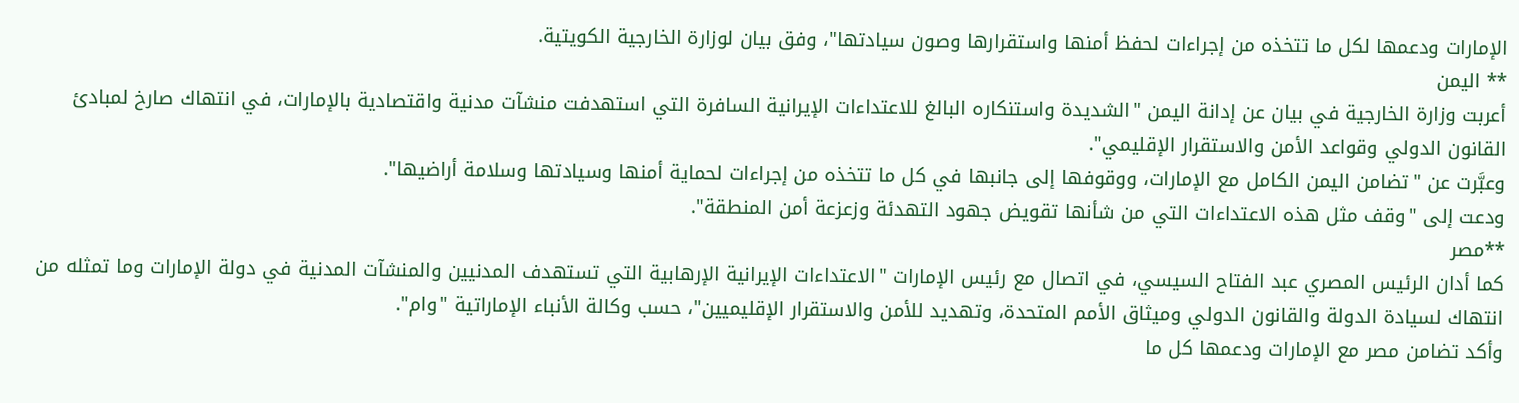الإمارات ودعمها لكل ما تتخذه من إجراءات لحفظ أمنها واستقرارها وصون سيادتها"، وفق بيان لوزارة الخارجية الكويتية.
** اليمن
أعربت وزارة الخارجية في بيان عن إدانة اليمن "الشديدة واستنكاره البالغ للاعتداءات الإيرانية السافرة التي استهدفت منشآت مدنية واقتصادية بالإمارات، في انتهاك صارخ لمبادئ القانون الدولي وقواعد الأمن والاستقرار الإقليمي".
وعبَّرت عن "تضامن اليمن الكامل مع الإمارات، ووقوفها إلى جانبها في كل ما تتخذه من إجراءات لحماية أمنها وسيادتها وسلامة أراضيها".
ودعت إلى "وقف مثل هذه الاعتداءات التي من شأنها تقويض جهود التهدئة وزعزعة أمن المنطقة".
**مصر
كما أدان الرئيس المصري عبد الفتاح السيسي، في اتصال مع رئيس الإمارات "الاعتداءات الإيرانية الإرهابية التي تستهدف المدنيين والمنشآت المدنية في دولة الإمارات وما تمثله من انتهاك لسيادة الدولة والقانون الدولي وميثاق الأمم المتحدة، وتهديد للأمن والاستقرار الإقليميين"، حسب وكالة الأنباء الإماراتية "وام".
وأكد تضامن مصر مع الإمارات ودعمها كل ما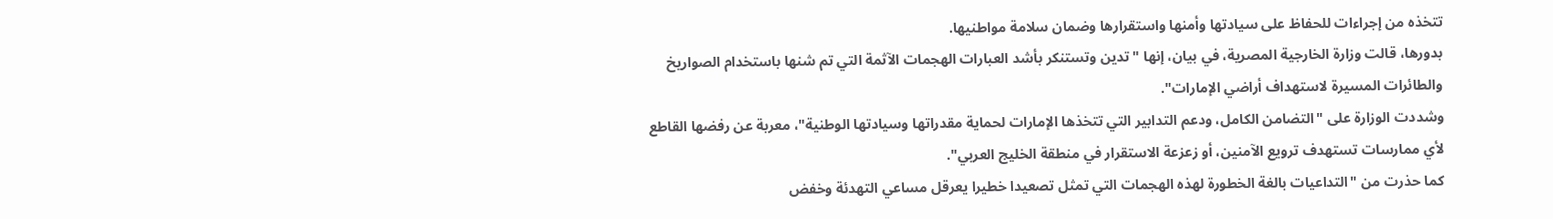تتخذه من إجراءات للحفاظ على سيادتها وأمنها واستقرارها وضمان سلامة مواطنيها.
بدورها، قالت وزارة الخارجية المصرية، في بيان، إنها "تدين وتستنكر بأشد العبارات الهجمات الآثمة التي تم شنها باستخدام الصواريخ والطائرات المسيرة لاستهداف أراضي الإمارات".
وشددت الوزارة على "التضامن الكامل، ودعم التدابير التي تتخذها الإمارات لحماية مقدراتها وسيادتها الوطنية"، معربة عن رفضها القاطع لأي ممارسات تستهدف ترويع الآمنين، أو زعزعة الاستقرار في منطقة الخليج العربي".
كما حذرت من "التداعيات بالغة الخطورة لهذه الهجمات التي تمثل تصعيدا خطيرا يعرقل مساعي التهدئة وخفض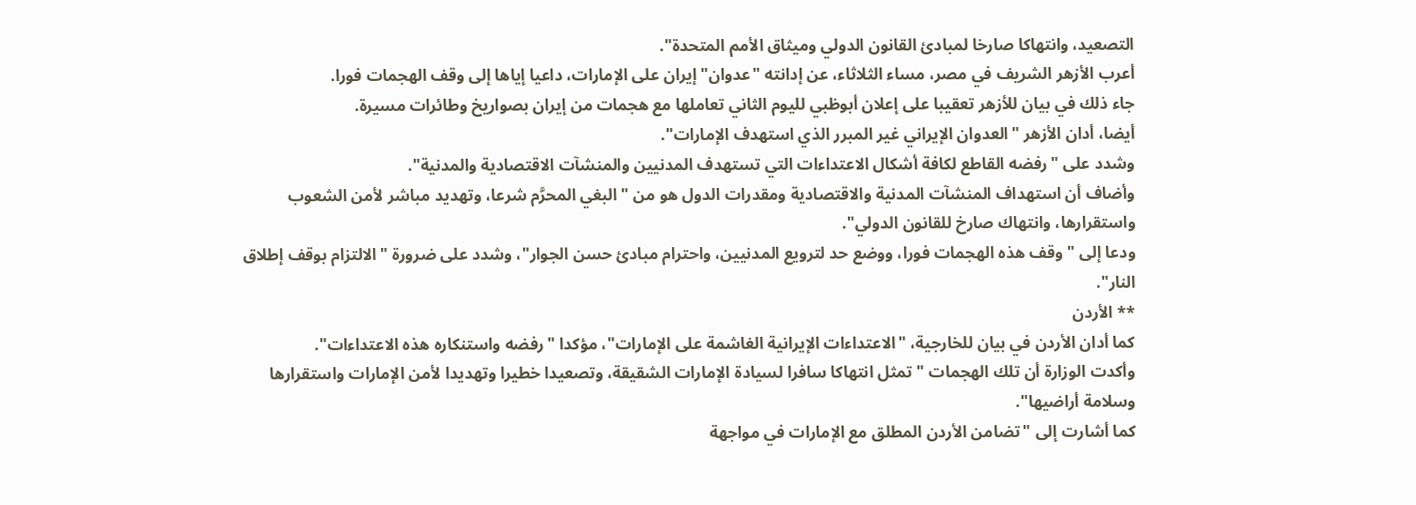التصعيد، وانتهاكا صارخا لمبادئ القانون الدولي وميثاق الأمم المتحدة".
أعرب الأزهر الشريف في مصر، مساء الثلاثاء، عن إدانته "عدوان" إيران على الإمارات، داعيا إياها إلى وقف الهجمات فورا.
جاء ذلك في بيان للأزهر تعقيبا على إعلان أبوظبي لليوم الثاني تعاملها مع هجمات من إيران بصواريخ وطائرات مسيرة.
أيضا، أدان الأزهر "العدوان الإيراني غير المبرر الذي استهدف الإمارات".
وشدد على "رفضه القاطع لكافة أشكال الاعتداءات التي تستهدف المدنيين والمنشآت الاقتصادية والمدنية".
وأضاف أن استهداف المنشآت المدنية والاقتصادية ومقدرات الدول هو من "البغي المحرَّم شرعا، وتهديد مباشر لأمن الشعوب واستقرارها، وانتهاك صارخ للقانون الدولي".
ودعا إلى "وقف هذه الهجمات فورا، ووضع حد لترويع المدنيين، واحترام مبادئ حسن الجوار"، وشدد على ضرورة "الالتزام بوقف إطلاق النار".
** الأردن
كما أدان الأردن في بيان للخارجية، "الاعتداءات الإيرانية الغاشمة على الإمارات"، مؤكدا "رفضه واستنكاره هذه الاعتداءات".
وأكدت الوزارة أن تلك الهجمات "تمثل انتهاكا سافرا لسيادة الإمارات الشقيقة، وتصعيدا خطيرا وتهديدا لأمن الإمارات واستقرارها وسلامة أراضيها".
كما أشارت إلى "تضامن الأردن المطلق مع الإمارات في مواجهة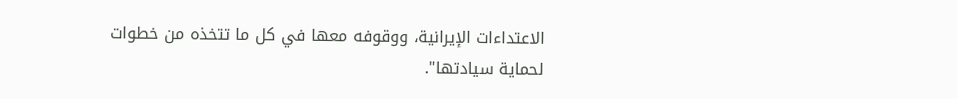الاعتداءات الإيرانية، ووقوفه معها في كل ما تتخذه من خطوات لحماية سيادتها".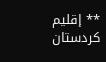** إقليم كردستان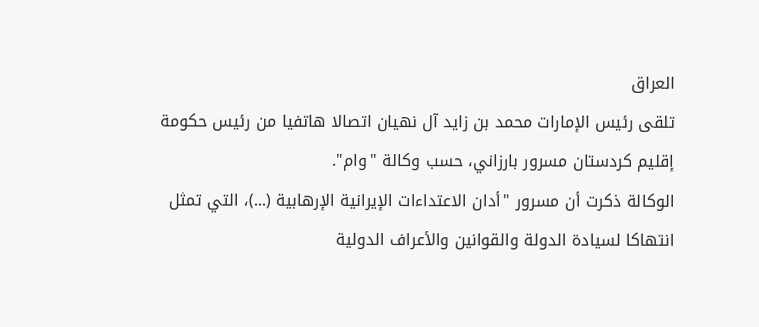العراق
تلقى رئيس الإمارات محمد بن زايد آل نهيان اتصالا هاتفيا من رئيس حكومة إقليم كردستان مسرور بارزاني، حسب وكالة "وام".
الوكالة ذكرت أن مسرور "أدان الاعتداءات الإيرانية الإرهابية (...)، التي تمثل انتهاكا لسيادة الدولة والقوانين والأعراف الدولية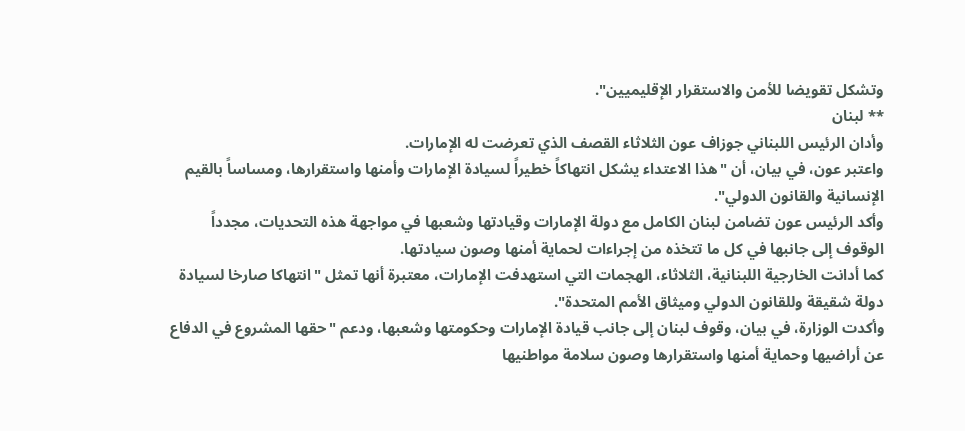وتشكل تقويضا للأمن والاستقرار الإقليميين".
** لبنان
وأدان الرئيس اللبناني جوزاف عون الثلاثاء القصف الذي تعرضت له الإمارات.
واعتبر عون، في بيان، أن "هذا الاعتداء يشكل انتهاكاً خطيراً لسيادة الإمارات وأمنها واستقرارها، ومساساً بالقيم الإنسانية والقانون الدولي".
وأكد الرئيس عون تضامن لبنان الكامل مع دولة الإمارات وقيادتها وشعبها في مواجهة هذه التحديات، مجدداً الوقوف إلى جانبها في كل ما تتخذه من إجراءات لحماية أمنها وصون سيادتها.
كما أدانت الخارجية اللبنانية، الثلاثاء، الهجمات التي استهدفت الإمارات، معتبرة أنها تمثل "انتهاكا صارخا لسيادة دولة شقيقة وللقانون الدولي وميثاق الأمم المتحدة".
وأكدت الوزارة، في بيان، وقوف لبنان إلى جانب قيادة الإمارات وحكومتها وشعبها، ودعم "حقها المشروع في الدفاع عن أراضيها وحماية أمنها واستقرارها وصون سلامة مواطنيها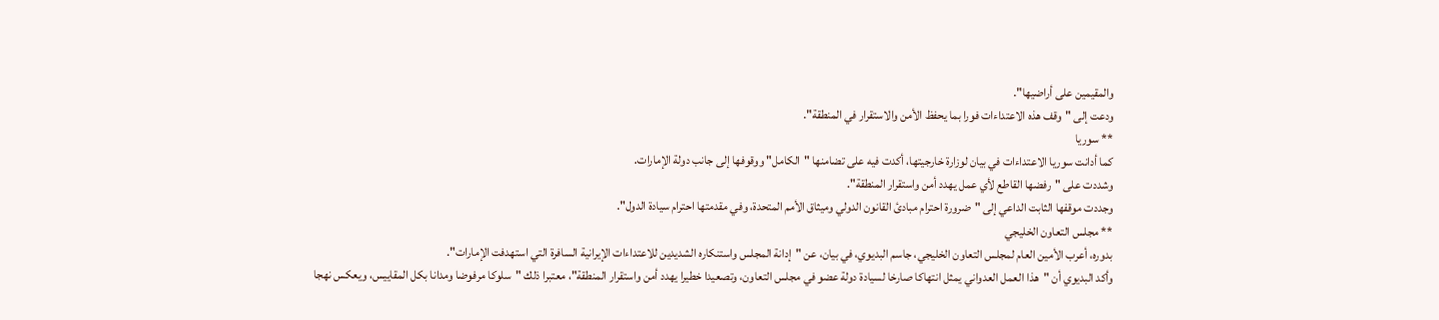والمقيمين على أراضيها".
ودعت إلى "وقف هذه الاعتداءات فورا بما يحفظ الأمن والاستقرار في المنطقة".
** سوريا
كما أدانت سوريا الاعتداءات في بيان لوزارة خارجيتها، أكدت فيه على تضامنها "الكامل" ووقوفها إلى جانب دولة الإمارات.
وشددت على "رفضها القاطع لأي عمل يهدد أمن واستقرار المنطقة".
وجددت موقفها الثابت الداعي إلى "ضرورة احترام مبادئ القانون الدولي وميثاق الأمم المتحدة، وفي مقدمتها احترام سيادة الدول".
** مجلس التعاون الخليجي
بدوره، أعرب الأمين العام لمجلس التعاون الخليجي، جاسم البديوي، في بيان، عن "إدانة المجلس واستنكاره الشديدين للاعتداءات الإيرانية السافرة التي استهدفت الإمارات".
وأكد البديوي أن "هذا العمل العدواني يمثل انتهاكا صارخا لسيادة دولة عضو في مجلس التعاون، وتصعيدا خطيرا يهدد أمن واستقرار المنطقة"، معتبرا ذلك "سلوكا مرفوضا ومدانا بكل المقاييس، ويعكس نهجا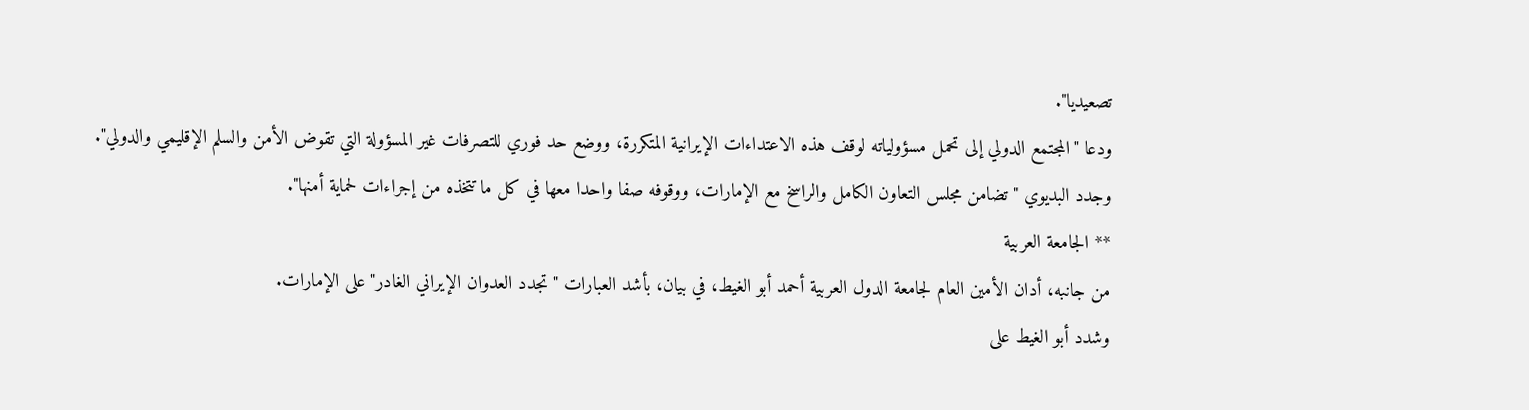تصعيديا".
ودعا "المجتمع الدولي إلى تحمل مسؤولياته لوقف هذه الاعتداءات الإيرانية المتكررة، ووضع حد فوري للتصرفات غير المسؤولة التي تقوض الأمن والسلم الإقليمي والدولي".
وجدد البديوي "تضامن مجلس التعاون الكامل والراسخ مع الإمارات، ووقوفه صفا واحدا معها في كل ما تتخذه من إجراءات لحماية أمنها".
** الجامعة العربية
من جانبه، أدان الأمين العام لجامعة الدول العربية أحمد أبو الغيط، في بيان، بأشد العبارات "تجدد العدوان الإيراني الغادر" على الإمارات.
وشدد أبو الغيط على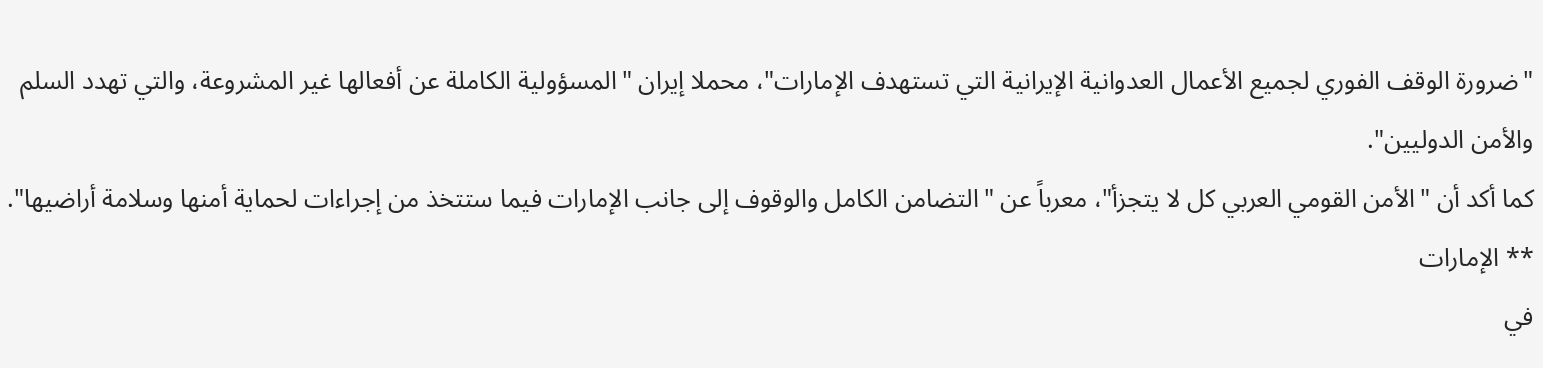"ضرورة الوقف الفوري لجميع الأعمال العدوانية الإيرانية التي تستهدف الإمارات"، محملا إيران "المسؤولية الكاملة عن أفعالها غير المشروعة، والتي تهدد السلم والأمن الدوليين".
كما أكد أن "الأمن القومي العربي كل لا يتجزأ"، معرباً عن "التضامن الكامل والوقوف إلى جانب الإمارات فيما ستتخذ من إجراءات لحماية أمنها وسلامة أراضيها".
** الإمارات
في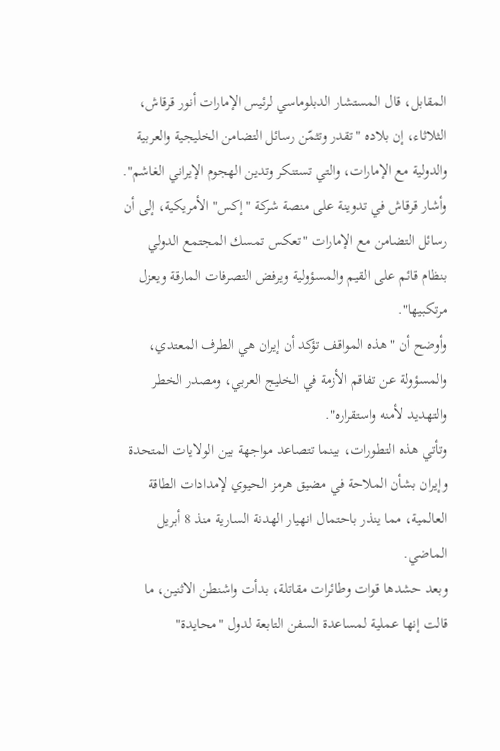المقابل، قال المستشار الدبلوماسي لرئيس الإمارات أنور قرقاش، الثلاثاء، إن بلاده "تقدر وتثمّن رسائل التضامن الخليجية والعربية والدولية مع الإمارات، والتي تستنكر وتدين الهجوم الإيراني الغاشم".
وأشار قرقاش في تدوينة على منصة شركة "إكس" الأمريكية، إلى أن رسائل التضامن مع الإمارات "تعكس تمسك المجتمع الدولي بنظام قائم على القيم والمسؤولية ويرفض التصرفات المارقة ويعزل مرتكبيها".
وأوضح أن "هذه المواقف تؤكد أن إيران هي الطرف المعتدي، والمسؤولة عن تفاقم الأزمة في الخليج العربي، ومصدر الخطر والتهديد لأمنه واستقراره".
وتأتي هذه التطورات، بينما تتصاعد مواجهة بين الولايات المتحدة وإيران بشأن الملاحة في مضيق هرمز الحيوي لإمدادات الطاقة العالمية، مما ينذر باحتمال انهيار الهدنة السارية منذ 8 أبريل الماضي.
وبعد حشدها قوات وطائرات مقاتلة، بدأت واشنطن الاثنين، ما قالت إنها عملية لمساعدة السفن التابعة لدول "محايدة"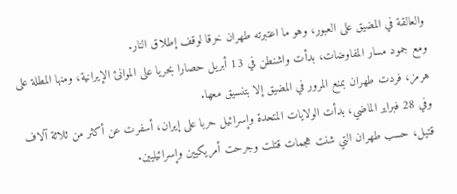والعالقة في المضيق على العبور، وهو ما اعتبرته طهران خرقا لوقف إطلاق النار.
ومع جمود مسار المفاوضات، بدأت واشنطن في 13 أبريل حصارا بحريا على الموانئ الإيرانية، ومنها المطلة على هرمز، فردت طهران بمنع المرور في المضيق إلا بتنسيق معها.
وفي 28 فبراير الماضي، بدأت الولايات المتحدة وإسرائيل حربا على إيران، أسفرت عن أكثر من ثلاثة آلاف قتيل، حسب طهران التي شنت هجمات قتلت وجرحت أمريكيين وإسرائيليين.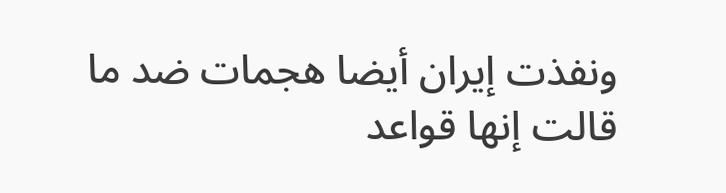ونفذت إيران أيضا هجمات ضد ما قالت إنها قواعد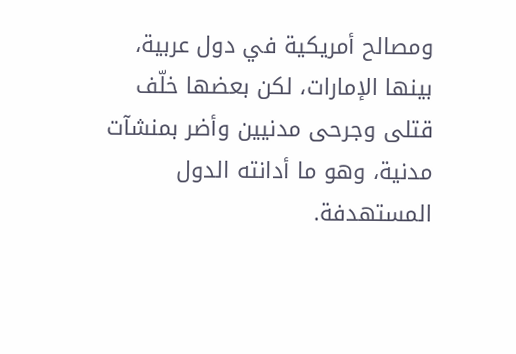ومصالح أمريكية في دول عربية، بينها الإمارات، لكن بعضها خلّف قتلى وجرحى مدنيين وأضر بمنشآت مدنية، وهو ما أدانته الدول المستهدفة.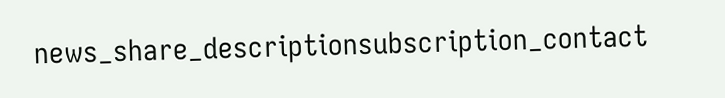news_share_descriptionsubscription_contact